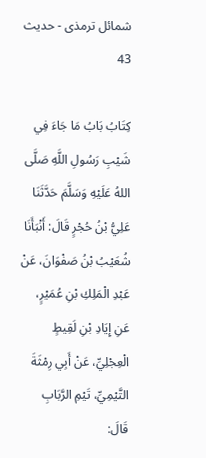شمائل ترمذی - حدیث 43

كِتَابُ بَابُ مَا جَاءَ فِي شَيْبِ رَسُولِ اللَّهِ صَلَّى اللهُ عَلَيْهِ وَسَلَّمَ حَدَّثَنَا عَلِيُّ بْنُ حُجْرٍ قَالَ: أَنْبَأَنَا شُعَيْبُ بْنُ صَفْوَانَ، عَنْ عَبْدِ الْمَلِكِ بْنِ عُمَيْرٍ، عَنِ إِيَادِ بْنِ لَقِيطٍ الْعِجْلِيِّ، عَنْ أَبِي رِمْثَةَ التَّيْمِيِّ، تَيْمِ الرَّبَابِ قَالَ: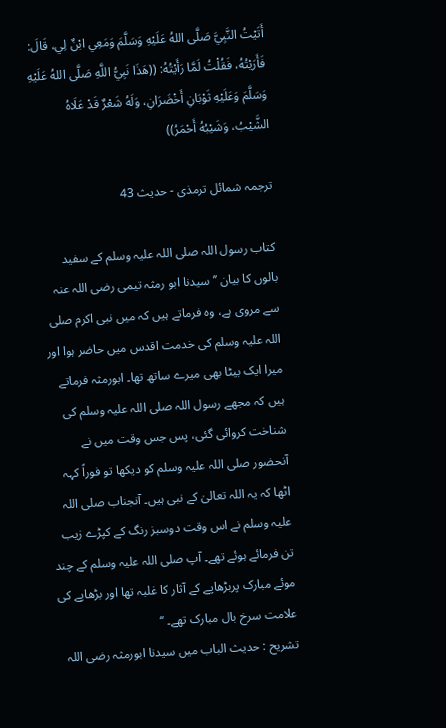أَتَيْتُ النَّبِيَّ صَلَّى اللهُ عَلَيْهِ وَسَلَّمَ وَمَعِي ابْنٌ لِي، قَالَ: فَأَرَيْتُهُ، فَقُلْتُ لَمَّا رَأَيْتُهُ: ((هَذَا نَبِيُّ اللَّهِ صَلَّى اللهُ عَلَيْهِ وَسَلَّمَ وَعَلَيْهِ ثَوْبَانِ أَخْضَرَانِ، وَلَهُ شَعْرٌ قَدْ عَلَاهُ الشَّيْبُ، وَشَيْبُهُ أَحْمَرُ))

ترجمہ شمائل ترمذی - حدیث 43

کتاب رسول اللہ صلی اللہ علیہ وسلم کے سفید بالوں کا بیان ’’ سیدنا ابو رمثہ تیمی رضی اللہ عنہ سے مروی ہے، وہ فرماتے ہیں کہ میں نبی اکرم صلی اللہ علیہ وسلم کی خدمت اقدس میں حاضر ہوا اور میرا ایک بیٹا بھی میرے ساتھ تھا۔ ابورمثہ فرماتے ہیں کہ مجھے رسول اللہ صلی اللہ علیہ وسلم کی شناخت کروائی گئی، پس جس وقت میں نے آنحضور صلی اللہ علیہ وسلم کو دیکھا تو فوراً کہہ اٹھا کہ یہ اللہ تعالیٰ کے نبی ہیں۔ آنجناب صلی اللہ علیہ وسلم نے اس وقت دوسبز رنگ کے کپڑے زیب تن فرمائے ہوئے تھے۔ آپ صلی اللہ علیہ وسلم کے چند موئے مبارک پربڑھاپے کے آثار کا غلبہ تھا اور بڑھاپے کی علامت سرخ بال مبارک تھے۔ ‘‘
تشریح : حدیث الباب میں سیدنا ابورمثہ رضی اللہ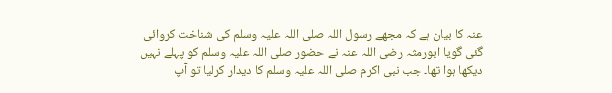عنہ کا بیان ہے کہ مجھے رسول اللہ صلی اللہ علیہ وسلم کی شناخت کروائی گئی گویا ابورمثہ رضی اللہ عنہ نے حضور صلی اللہ علیہ وسلم کو پہلے نہیں دیکھا ہوا تھا۔ جب نبی اکرم صلی اللہ علیہ وسلم کا دیدار کرلیا تو آپ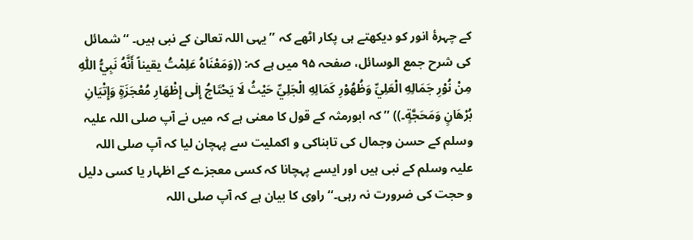کے چہرۂ انور کو دیکھتے ہی پکار اٹھے کہ ’’ یہی اللہ تعالیٰ کے نبی ہیں۔ ‘‘ شمائل کی شرح جمع الوسائل، صفحہ ۹۵ میں ہے کہ: ((وَمَعْنَاهُ عَلِمْتُ یقیناً أَنَّهُ نَبِيُّ اللّٰهِ مِنْ نُوْرِ جَمَالِهِ الْعَلِيِّ وَظُهُوْرِ کَمَالِهِ الْجَلِيِّ حَیْثُ لَا یَحْتَاجُ إِلٰی إِظْهَارِ مُعْجَزَةٍ وَإِتْیَانِ بُرْهَانٍ وَمَحَجَّةٍ۔)) ’’ کہ ابورمثہ کے قول کا معنی ہے کہ میں نے آپ صلی اللہ علیہ وسلم کے حسن وجمال کی تابناکی و اکملیت سے پہچان لیا کہ آپ صلی اللہ علیہ وسلم کے نبی ہیں اور ایسے پہچانا کہ کسی معجزے کے اظہار یا کسی دلیل و حجت کی ضرورت نہ رہی۔‘‘ راوی کا بیان ہے کہ آپ صلی اللہ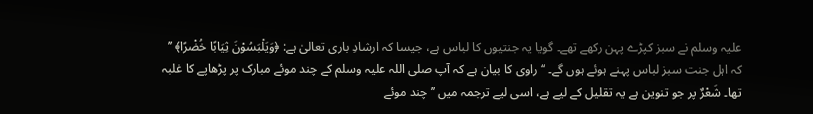علیہ وسلم نے سبز کپڑے پہن رکھے تھے۔ گویا یہ جنتیوں کا لباس ہے، جیسا کہ ارشادِ باری تعالیٰ ہے: ﴿وَیَلْبَسُوْنَ ثِیَابًا خُضْرًا﴾ ’’ کہ اہل جنت سبز لباس پہنے ہوئے ہوں گے۔ ‘‘ راوی کا بیان ہے کہ آپ صلی اللہ علیہ وسلم کے چند موئے مبارک پر پڑھاپے کا غلبہ تھا۔ شَعْرٌ پر جو تنوین ہے یہ تقلیل کے لیے ہے، اسی لیے ترجمہ میں ’’ چند موئے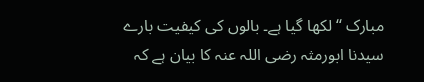مبارک ‘‘ لکھا گیا ہے۔ بالوں کی کیفیت بارے سیدنا ابورمثہ رضی اللہ عنہ کا بیان ہے کہ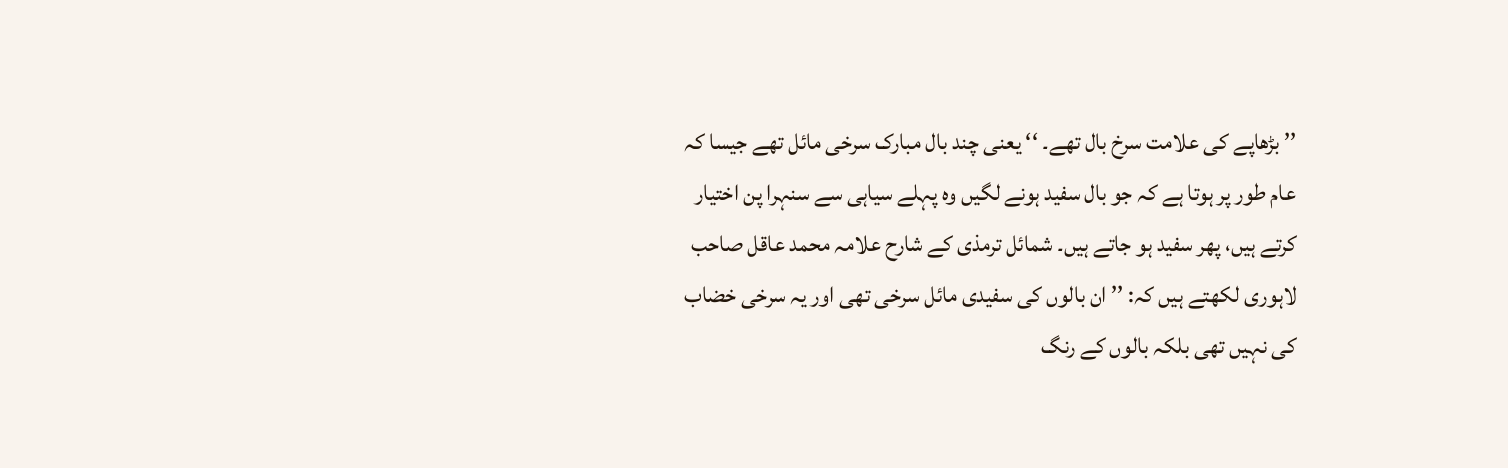’’ بڑھاپے کی علامت سرخ بال تھے۔ ‘‘ یعنی چند بال مبارک سرخی مائل تھے جیسا کہ عام طور پر ہوتا ہے کہ جو بال سفید ہونے لگیں وہ پہلے سیاہی سے سنہرا پن اختیار کرتے ہیں، پھر سفید ہو جاتے ہیں۔ شمائل ترمذی کے شارح علامہ محمد عاقل صاحب لاہوری لکھتے ہیں کہ: ’’ ان بالوں کی سفیدی مائل سرخی تھی اور یہ سرخی خضاب کی نہیں تھی بلکہ بالوں کے رنگ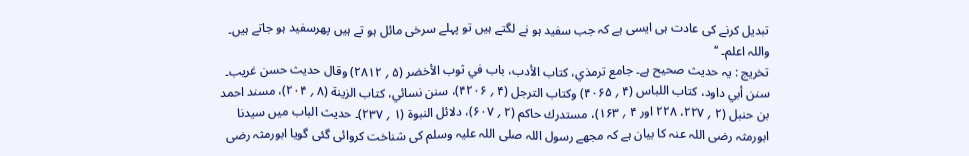تبدیل کرنے کی عادت ہی ایسی ہے کہ جب سفید ہو نے لگتے ہیں تو پہلے سرخی مائل ہو تے ہیں پھرسفید ہو جاتے ہیں۔ واللہ اعلم۔ ‘‘
تخریج : یہ حدیث صحیح ہے۔ جامع ترمذي، کتاب الأدب، باب في ثوب الأخضر (۵ ؍ ۲۸۱۲) وقال حدیث حسن غریب۔ سنن أبي داود، کتاب اللباس (۴ ؍ ۴۰۶۵) وکتاب الترجل (۴ ؍ ۴۲۰۶)، سنن نسائي، کتاب الزینة (۸ ؍ ۲۰۴)، مسند احمد بن حنبل (۲ ؍ ۲۲۷، ۲۲۸ اور ۴ ؍ ۱۶۳)، مستدرك حاکم (۲ ؍ ۶۰۷)، دلائل النبوة (۱ ؍ ۲۳۷)۔ حدیث الباب میں سیدنا ابورمثہ رضی اللہ عنہ کا بیان ہے کہ مجھے رسول اللہ صلی اللہ علیہ وسلم کی شناخت کروائی گئی گویا ابورمثہ رضی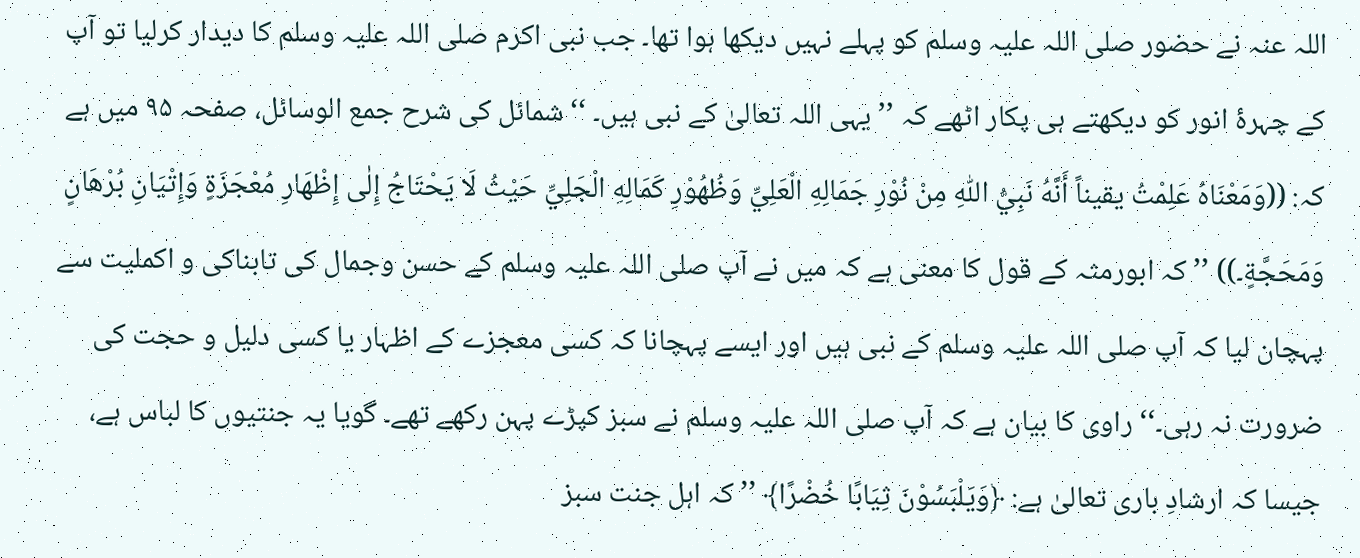اللہ عنہ نے حضور صلی اللہ علیہ وسلم کو پہلے نہیں دیکھا ہوا تھا۔ جب نبی اکرم صلی اللہ علیہ وسلم کا دیدار کرلیا تو آپ کے چہرۂ انور کو دیکھتے ہی پکار اٹھے کہ ’’ یہی اللہ تعالیٰ کے نبی ہیں۔ ‘‘ شمائل کی شرح جمع الوسائل، صفحہ ۹۵ میں ہے کہ: ((وَمَعْنَاهُ عَلِمْتُ یقیناً أَنَّهُ نَبِيُّ اللّٰهِ مِنْ نُوْرِ جَمَالِهِ الْعَلِيِّ وَظُهُوْرِ کَمَالِهِ الْجَلِيِّ حَیْثُ لَا یَحْتَاجُ إِلٰی إِظْهَارِ مُعْجَزَةٍ وَإِتْیَانِ بُرْهَانٍ وَمَحَجَّةٍ۔)) ’’ کہ ابورمثہ کے قول کا معنی ہے کہ میں نے آپ صلی اللہ علیہ وسلم کے حسن وجمال کی تابناکی و اکملیت سے پہچان لیا کہ آپ صلی اللہ علیہ وسلم کے نبی ہیں اور ایسے پہچانا کہ کسی معجزے کے اظہار یا کسی دلیل و حجت کی ضرورت نہ رہی۔‘‘ راوی کا بیان ہے کہ آپ صلی اللہ علیہ وسلم نے سبز کپڑے پہن رکھے تھے۔ گویا یہ جنتیوں کا لباس ہے، جیسا کہ ارشادِ باری تعالیٰ ہے: ﴿وَیَلْبَسُوْنَ ثِیَابًا خُضْرًا﴾ ’’ کہ اہل جنت سبز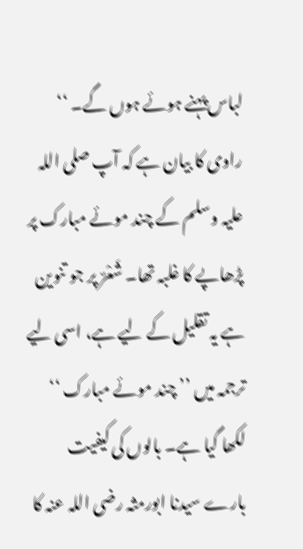لباس پہنے ہوئے ہوں گے۔ ‘‘ راوی کا بیان ہے کہ آپ صلی اللہ علیہ وسلم کے چند موئے مبارک پر پڑھاپے کا غلبہ تھا۔ شَعْرٌ پر جو تنوین ہے یہ تقلیل کے لیے ہے، اسی لیے ترجمہ میں ’’ چند موئے مبارک ‘‘ لکھا گیا ہے۔ بالوں کی کیفیت بارے سیدنا ابورمثہ رضی اللہ عنہ کا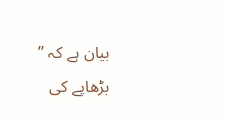بیان ہے کہ ’’ بڑھاپے کی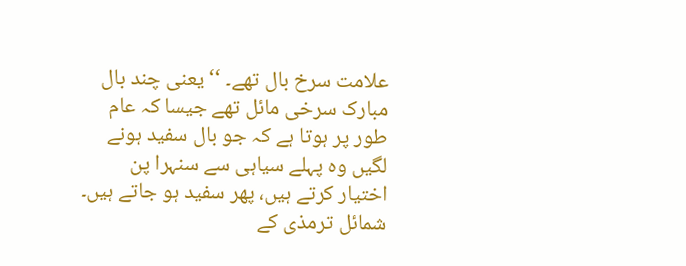علامت سرخ بال تھے۔ ‘‘ یعنی چند بال مبارک سرخی مائل تھے جیسا کہ عام طور پر ہوتا ہے کہ جو بال سفید ہونے لگیں وہ پہلے سیاہی سے سنہرا پن اختیار کرتے ہیں، پھر سفید ہو جاتے ہیں۔ شمائل ترمذی کے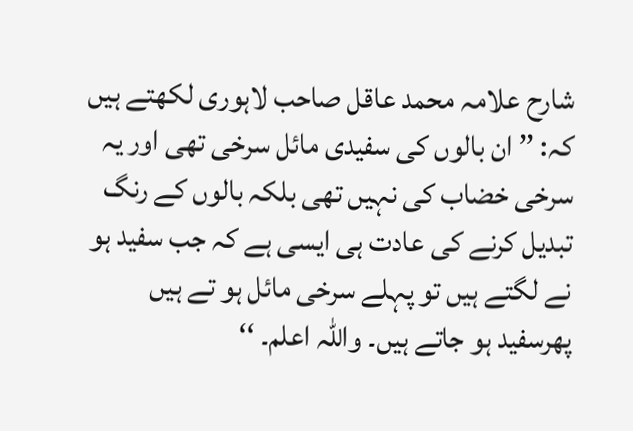شارح علامہ محمد عاقل صاحب لاہوری لکھتے ہیں کہ: ’’ ان بالوں کی سفیدی مائل سرخی تھی اور یہ سرخی خضاب کی نہیں تھی بلکہ بالوں کے رنگ تبدیل کرنے کی عادت ہی ایسی ہے کہ جب سفید ہو نے لگتے ہیں تو پہلے سرخی مائل ہو تے ہیں پھرسفید ہو جاتے ہیں۔ واللہ اعلم۔ ‘‘